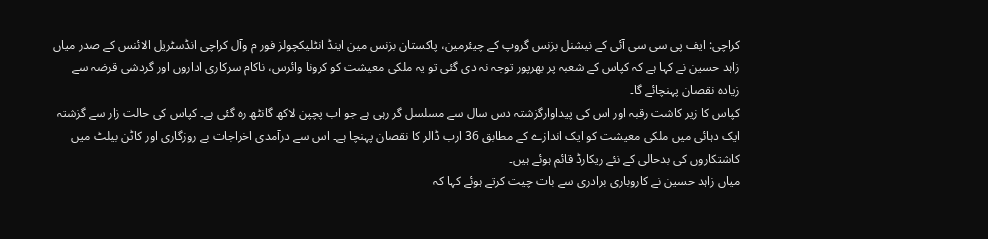کراچی: ایف پی سی سی آئی کے نیشنل بزنس گروپ کے چیئرمین، پاکستان بزنس مین اینڈ انٹلیکچولز فور م وآل کراچی انڈسٹریل الائنس کے صدر میاں زاہد حسین نے کہا ہے کہ کپاس کے شعبہ پر بھرپور توجہ نہ دی گئی تو یہ ملکی معیشت کو کرونا وائرس، ناکام سرکاری اداروں اور گردشی قرضہ سے زیادہ نقصان پہنچائے گا۔
کپاس کا زیر کاشت رقبہ اور اس کی پیداوارگزشتہ دس سال سے مسلسل گر رہی ہے جو اب پچپن لاکھ گانٹھ رہ گئی ہے۔ کپاس کی حالت زار سے گزشتہ ایک دہائی میں ملکی معیشت کو ایک اندازے کے مطابق 36 ارب ڈالر کا نقصان پہنچا ہے۔ اس سے درآمدی اخراجات بے روزگاری اور کاٹن بیلٹ میں کاشتکاروں کی بدحالی کے نئے ریکارڈ قائم ہوئے ہیں۔
میاں زاہد حسین نے کاروباری برادری سے بات چیت کرتے ہوئے کہا کہ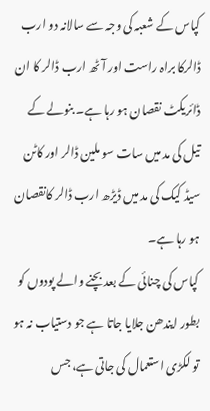کپاس کے شعبہ کی وجہ سے سالانہ دو ارب ڈالرکا براہ راست اور آٹھ ارب ڈالر کا ان ڈائریکٹ نقصان ہو رہا ہے۔ بنولے کے تیل کی مد میں سات سو ملین ڈالر اور کاٹن سیڈ کیک کی مد میں ڈیڑھ ارب ڈالر کانقصان ہو رہا ہے۔
کپاس کی چنائی کے بعد بچنے والے پودوں کو بطور ایندھن جلایا جاتا ہے جو دستیاب نہ ہو تو لکڑی استعمال کی جاتی ہے، جس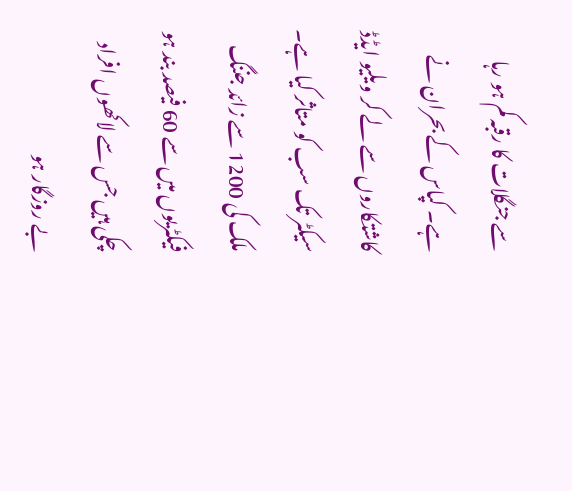سے جنگلات کا رقبہ کم ہو رہا ہے۔ کپاس کے بحران نے کاشتکاروں سے لے کر ویلیو ایڈڈ سیکٹر تک سب کو متاثر کیا ہے۔ ملک کی 1200 سے زائد جننگ فیکٹریوں میں سے 60 فیصد بند ہو چکی ہیں جس سے لاکھوں افراد بے روزگار ہو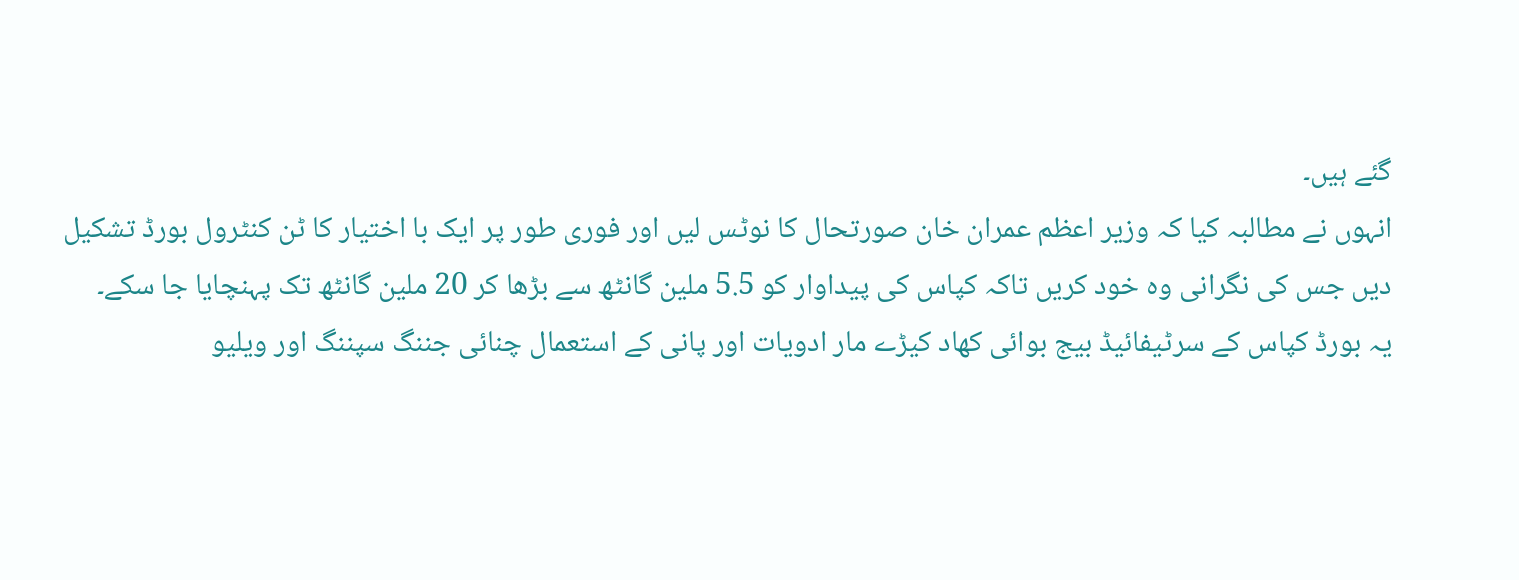گئے ہیں۔
انہوں نے مطالبہ کیا کہ وزیر اعظم عمران خان صورتحال کا نوٹس لیں اور فوری طور پر ایک با اختیار کا ٹن کنٹرول بورڈ تشکیل دیں جس کی نگرانی وہ خود کریں تاکہ کپاس کی پیداوار کو 5.5 ملین گانٹھ سے بڑھا کر 20 ملین گانٹھ تک پہنچایا جا سکے۔
یہ بورڈ کپاس کے سرٹیفائیڈ بیج بوائی کھاد کیڑے مار ادویات اور پانی کے استعمال چنائی جننگ سپننگ اور ویلیو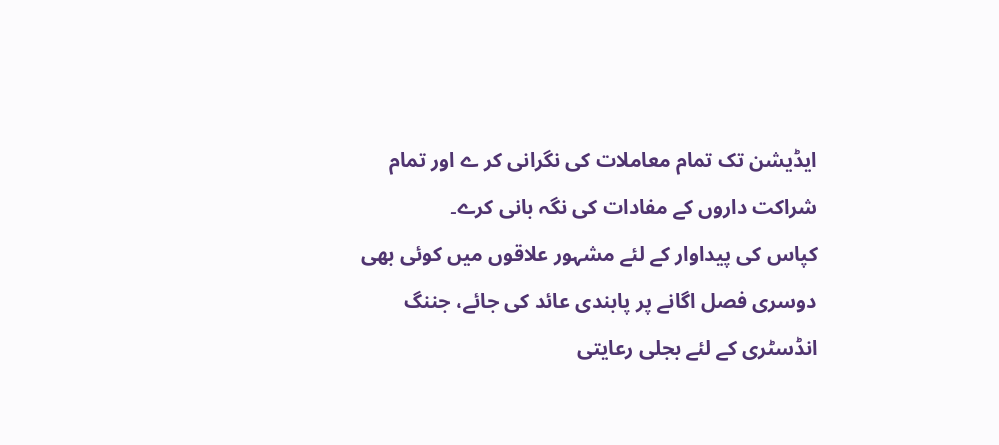ایڈیشن تک تمام معاملات کی نگرانی کر ے اور تمام شراکت داروں کے مفادات کی نگہ بانی کرے۔
کپاس کی پیداوار کے لئے مشہور علاقوں میں کوئی بھی دوسری فصل اگانے پر پابندی عائد کی جائے، جننگ انڈسٹری کے لئے بجلی رعایتی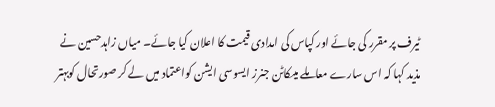ٹیرف پر مقرر کی جائے اور کپاس کی امدادی قیمت کا اعلان کیا جائے۔ میاں زاہدحسین نے مذید کہا کہ اس سارے معاملے میںکاٹن جنرز ایسوسی ایشن کواعتماد میں لے کر صورتحال کوبہتر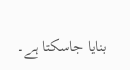بنایا جاسکتا ہے۔